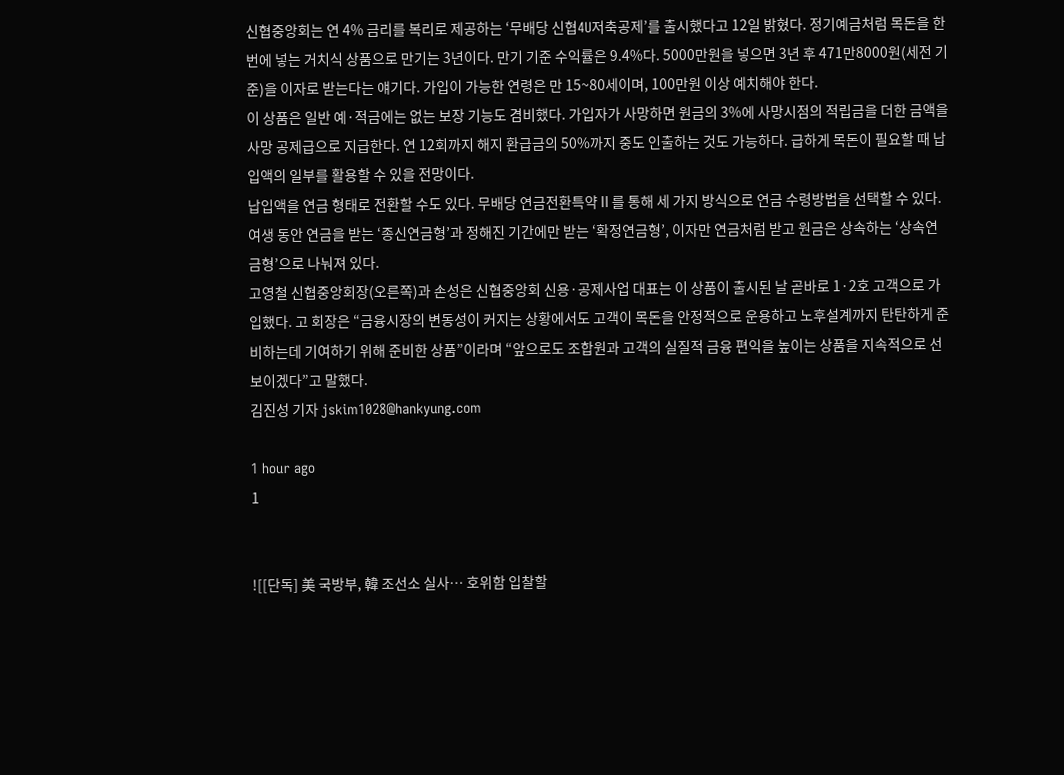신협중앙회는 연 4% 금리를 복리로 제공하는 ‘무배당 신협4U저축공제’를 출시했다고 12일 밝혔다. 정기예금처럼 목돈을 한 번에 넣는 거치식 상품으로 만기는 3년이다. 만기 기준 수익률은 9.4%다. 5000만원을 넣으면 3년 후 471만8000원(세전 기준)을 이자로 받는다는 얘기다. 가입이 가능한 연령은 만 15~80세이며, 100만원 이상 예치해야 한다.
이 상품은 일반 예·적금에는 없는 보장 기능도 겸비했다. 가입자가 사망하면 원금의 3%에 사망시점의 적립금을 더한 금액을 사망 공제급으로 지급한다. 연 12회까지 해지 환급금의 50%까지 중도 인출하는 것도 가능하다. 급하게 목돈이 필요할 때 납입액의 일부를 활용할 수 있을 전망이다.
납입액을 연금 형태로 전환할 수도 있다. 무배당 연금전환특약Ⅱ를 통해 세 가지 방식으로 연금 수령방법을 선택할 수 있다. 여생 동안 연금을 받는 ‘종신연금형’과 정해진 기간에만 받는 ‘확정연금형’, 이자만 연금처럼 받고 원금은 상속하는 ‘상속연금형’으로 나눠져 있다.
고영철 신협중앙회장(오른쪽)과 손성은 신협중앙회 신용·공제사업 대표는 이 상품이 출시된 날 곧바로 1·2호 고객으로 가입했다. 고 회장은 “금융시장의 변동성이 커지는 상황에서도 고객이 목돈을 안정적으로 운용하고 노후설계까지 탄탄하게 준비하는데 기여하기 위해 준비한 상품”이라며 “앞으로도 조합원과 고객의 실질적 금융 편익을 높이는 상품을 지속적으로 선보이겠다”고 말했다.
김진성 기자 jskim1028@hankyung.com

1 hour ago
1


![[단독] 美 국방부, 韓 조선소 실사… 호위함 입찰할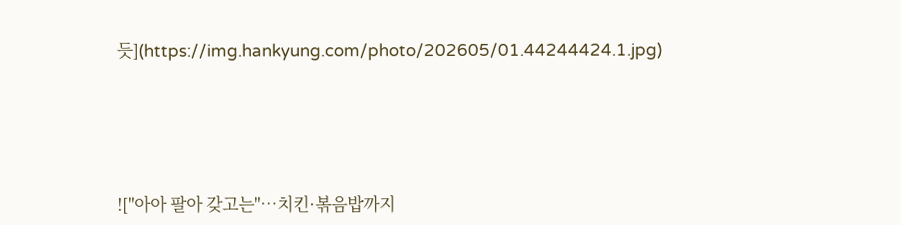듯](https://img.hankyung.com/photo/202605/01.44244424.1.jpg)






!["아아 팔아 갖고는"…치킨·볶음밥까지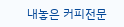내놓은 커피전문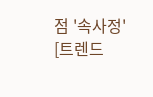점 '속사정' [트렌드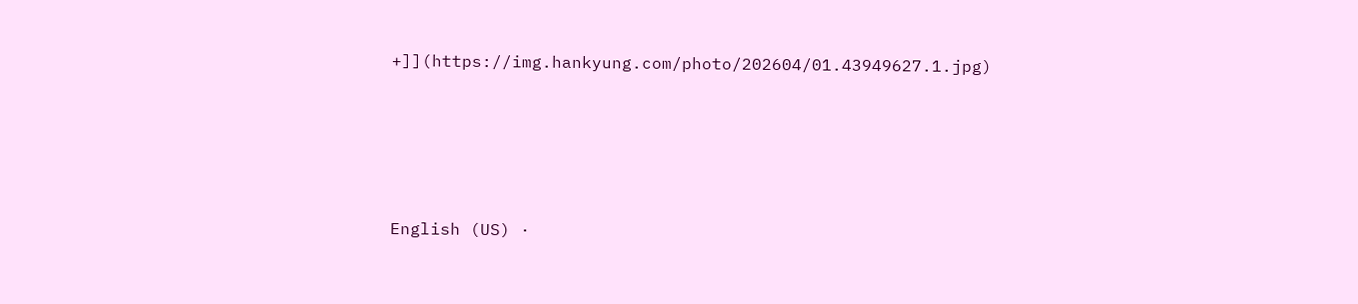+]](https://img.hankyung.com/photo/202604/01.43949627.1.jpg)






English (US) ·